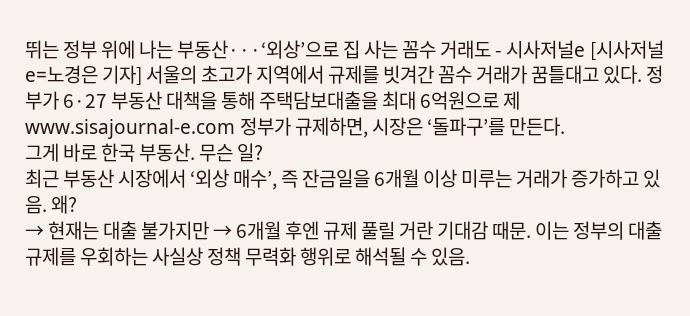뛰는 정부 위에 나는 부동산···‘외상’으로 집 사는 꼼수 거래도 - 시사저널e [시사저널e=노경은 기자] 서울의 초고가 지역에서 규제를 빗겨간 꼼수 거래가 꿈틀대고 있다. 정부가 6·27 부동산 대책을 통해 주택담보대출을 최대 6억원으로 제 www.sisajournal-e.com 정부가 규제하면, 시장은 ‘돌파구’를 만든다.
그게 바로 한국 부동산. 무슨 일?
최근 부동산 시장에서 ‘외상 매수’, 즉 잔금일을 6개월 이상 미루는 거래가 증가하고 있음. 왜?
→ 현재는 대출 불가지만 → 6개월 후엔 규제 풀릴 거란 기대감 때문. 이는 정부의 대출 규제를 우회하는 사실상 정책 무력화 행위로 해석될 수 있음.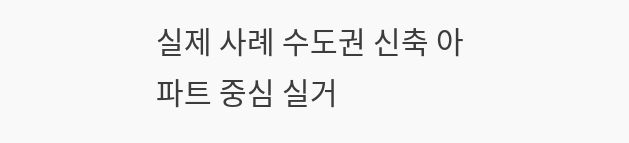실제 사례 수도권 신축 아파트 중심 실거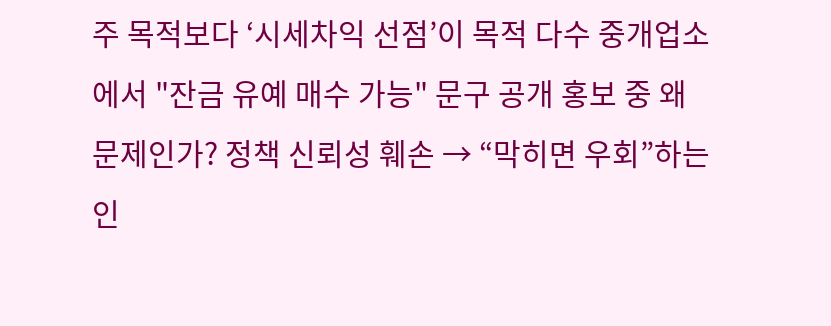주 목적보다 ‘시세차익 선점’이 목적 다수 중개업소에서 "잔금 유예 매수 가능" 문구 공개 홍보 중 왜 문제인가? 정책 신뢰성 훼손 → “막히면 우회”하는 인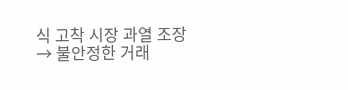식 고착 시장 과열 조장 → 불안정한 거래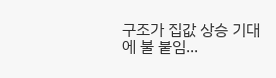구조가 집값 상승 기대에 불 붙임...